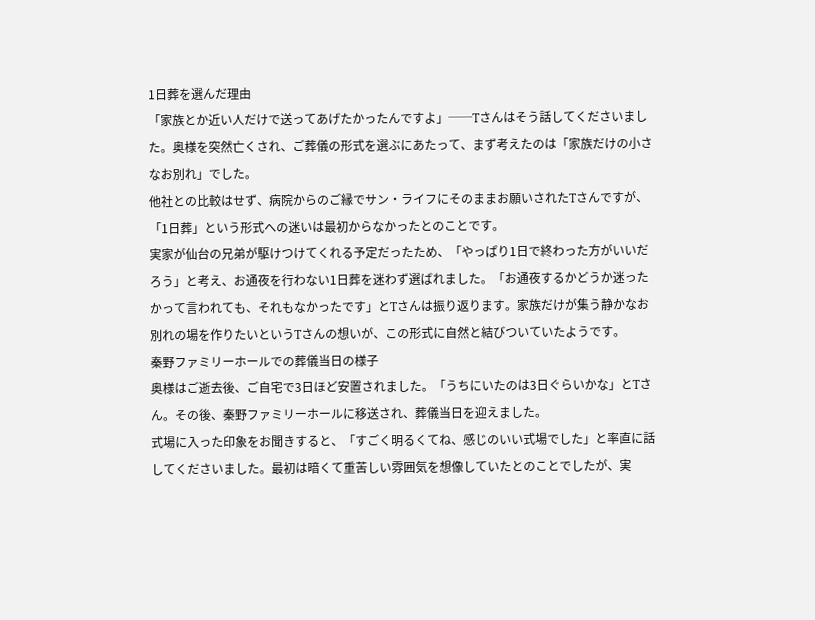1日葬を選んだ理由
「家族とか近い人だけで送ってあげたかったんですよ」──Tさんはそう話してくださいました。奥様を突然亡くされ、ご葬儀の形式を選ぶにあたって、まず考えたのは「家族だけの小さなお別れ」でした。
他社との比較はせず、病院からのご縁でサン・ライフにそのままお願いされたTさんですが、「1日葬」という形式への迷いは最初からなかったとのことです。
実家が仙台の兄弟が駆けつけてくれる予定だったため、「やっぱり1日で終わった方がいいだろう」と考え、お通夜を行わない1日葬を迷わず選ばれました。「お通夜するかどうか迷ったかって言われても、それもなかったです」とTさんは振り返ります。家族だけが集う静かなお別れの場を作りたいというTさんの想いが、この形式に自然と結びついていたようです。
秦野ファミリーホールでの葬儀当日の様子
奥様はご逝去後、ご自宅で3日ほど安置されました。「うちにいたのは3日ぐらいかな」とTさん。その後、秦野ファミリーホールに移送され、葬儀当日を迎えました。
式場に入った印象をお聞きすると、「すごく明るくてね、感じのいい式場でした」と率直に話してくださいました。最初は暗くて重苦しい雰囲気を想像していたとのことでしたが、実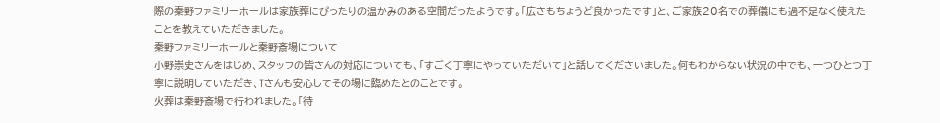際の秦野ファミリーホールは家族葬にぴったりの温かみのある空間だったようです。「広さもちょうど良かったです」と、ご家族20名での葬儀にも過不足なく使えたことを教えていただきました。
秦野ファミリーホールと秦野斎場について
小野崇史さんをはじめ、スタッフの皆さんの対応についても、「すごく丁寧にやっていただいて」と話してくださいました。何もわからない状況の中でも、一つひとつ丁寧に説明していただき、Tさんも安心してその場に臨めたとのことです。
火葬は秦野斎場で行われました。「待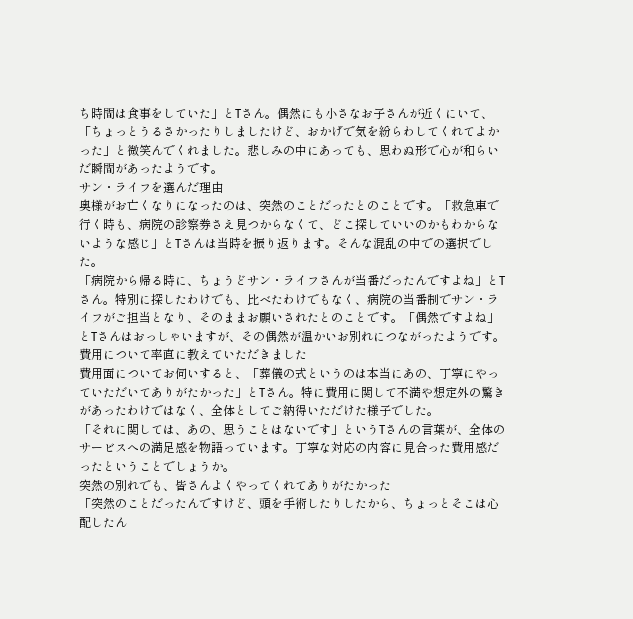ち時間は食事をしていた」とTさん。偶然にも小さなお子さんが近くにいて、「ちょっとうるさかったりしましたけど、おかげで気を紛らわしてくれてよかった」と微笑んでくれました。悲しみの中にあっても、思わぬ形で心が和らいだ瞬間があったようです。
サン・ライフを選んだ理由
奥様がお亡くなりになったのは、突然のことだったとのことです。「救急車で行く時も、病院の診察券さえ見つからなくて、どこ探していいのかもわからないような感じ」とTさんは当時を振り返ります。そんな混乱の中での選択でした。
「病院から帰る時に、ちょうどサン・ライフさんが当番だったんですよね」とTさん。特別に探したわけでも、比べたわけでもなく、病院の当番制でサン・ライフがご担当となり、そのままお願いされたとのことです。「偶然ですよね」とTさんはおっしゃいますが、その偶然が温かいお別れにつながったようです。
費用について率直に教えていただきました
費用面についてお伺いすると、「葬儀の式というのは本当にあの、丁寧にやっていただいてありがたかった」とTさん。特に費用に関して不満や想定外の驚きがあったわけではなく、全体としてご納得いただけた様子でした。
「それに関しては、あの、思うことはないです」というTさんの言葉が、全体のサービスへの満足感を物語っています。丁寧な対応の内容に見合った費用感だったということでしょうか。
突然の別れでも、皆さんよくやってくれてありがたかった
「突然のことだったんですけど、頭を手術したりしたから、ちょっとそこは心配したん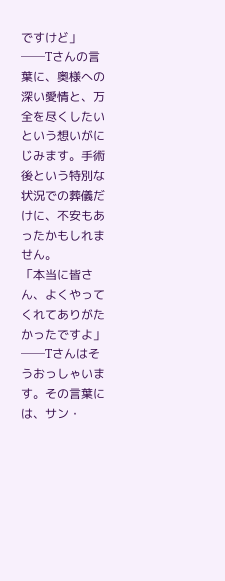ですけど」──Tさんの言葉に、奥様への深い愛情と、万全を尽くしたいという想いがにじみます。手術後という特別な状況での葬儀だけに、不安もあったかもしれません。
「本当に皆さん、よくやってくれてありがたかったですよ」──Tさんはそうおっしゃいます。その言葉には、サン・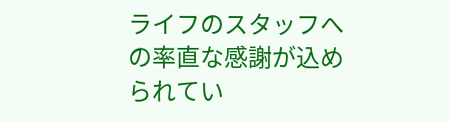ライフのスタッフへの率直な感謝が込められてい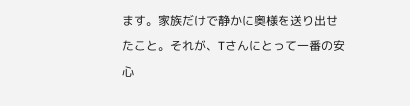ます。家族だけで静かに奥様を送り出せたこと。それが、Tさんにとって一番の安心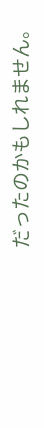だったのかもしれません。